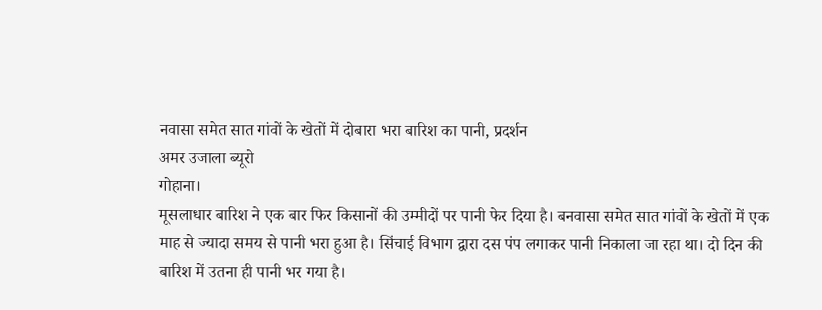नवासा समेत सात गांवों के खेतों में दोबारा भरा बारिश का पानी, प्रदर्शन
अमर उजाला ब्यूरो
गोहाना।
मूसलाधार बारिश ने एक बार फिर किसानों की उम्मीदों पर पानी फेर दिया है। बनवासा समेत सात गांवों के खेतों में एक माह से ज्यादा समय से पानी भरा हुआ है। सिंचाई विभाग द्वारा दस पंप लगाकर पानी निकाला जा रहा था। दो दिन की बारिश में उतना ही पानी भर गया है।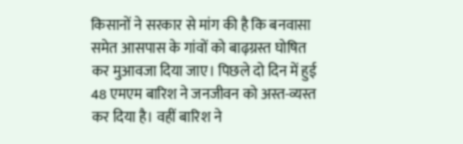किसानों ने सरकार से मांग की है कि बनवासा समेत आसपास के गांवों को बाढ़ग्रस्त घोषित कर मुआवजा दिया जाए। पिछले दो दिन में हुई 48 एमएम बारिश ने जनजीवन को अस्त-व्यस्त कर दिया है। वहीं बारिश ने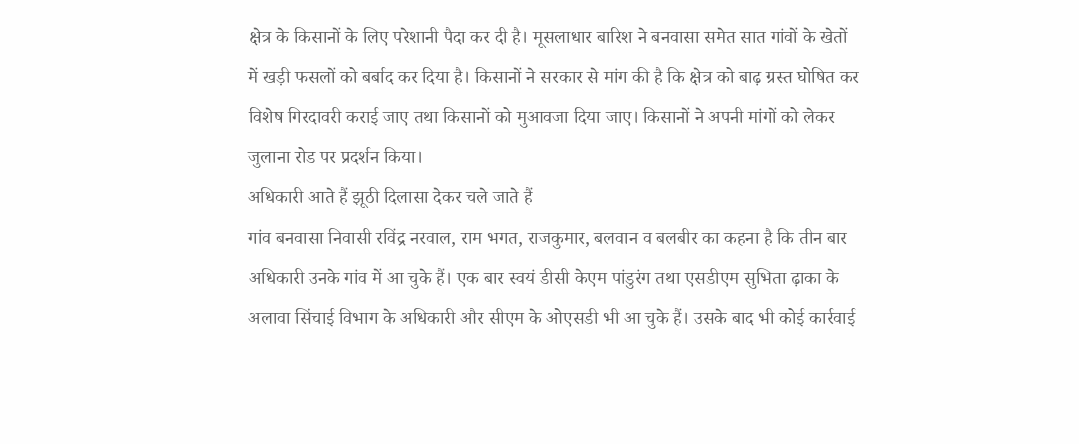क्षेत्र के किसानों के लिए परेशानी पैदा कर दी है। मूसलाधार बारिश ने बनवासा समेत सात गांवों के खेतों में खड़ी फसलों को बर्बाद कर दिया है। किसानों ने सरकार से मांग की है कि क्षेत्र को बाढ़ ग्रस्त घोषित कर विशेष गिरदावरी कराई जाए तथा किसानों को मुआवजा दिया जाए। किसानों ने अपनी मांगों को लेकर जुलाना रोड पर प्रदर्शन किया।
अधिकारी आते हैं झूठी दिलासा देकर चले जाते हैं
गांव बनवासा निवासी रविंद्र नरवाल, राम भगत, राजकुमार, बलवान व बलबीर का कहना है कि तीन बार अधिकारी उनके गांव में आ चुके हैं। एक बार स्वयं डीसी केएम पांडुरंग तथा एसडीएम सुभिता ढ़ाका के अलावा सिंचाई विभाग के अधिकारी और सीएम के ओएसडी भी आ चुके हैं। उसके बाद भी कोई कार्रवाई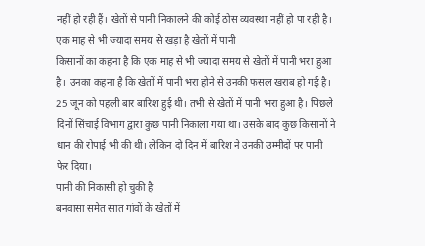नहीं हो रही हैं। खेतों से पानी निकालने की कोई ठोस व्यवस्था नहीं हो पा रही है।
एक माह से भी ज्यादा समय से खड़ा है खेतों में पानी
किसानों का कहना है कि एक माह से भी ज्यादा समय से खेतों में पानी भरा हुआ है। उनका कहना है कि खेतों में पानी भरा होने से उनकी फसल खराब हो गई है। 25 जून को पहली बार बारिश हुई थी। तभी से खेतों में पानी भरा हुआ है। पिछले दिनों सिंचाई विभाग द्वारा कुछ पानी निकाला गया था। उसके बाद कुछ किसानों ने धान की रोपाई भी की थी। लेकिन दो दिन में बारिश ने उनकी उम्मीदों पर पानी फेर दिया।
पानी की निकासी हो चुकी है
बनवासा समेत सात गांवों के खेतों में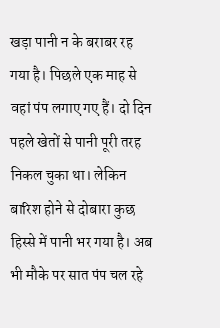खड़ा पानी न के बराबर रह गया है। पिछले एक माह से वहां पंप लगाए गए हैं। दो दिन पहले खेतों से पानी पूरी तरह निकल चुका था। लेकिन बारिश होने से दोबारा कुछ हिस्से में पानी भर गया है। अब भी मौके पर सात पंप चल रहे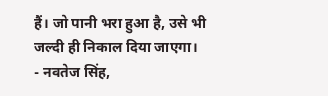हैं। जो पानी भरा हुआ है, उसे भी जल्दी ही निकाल दिया जाएगा।
- नवतेज सिंह,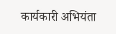कार्यकारी अभियंता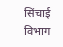सिंचाई विभाग